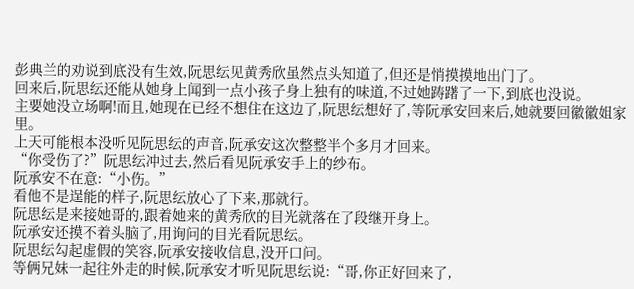彭典兰的劝说到底没有生效,阮思纭见黄秀欣虽然点头知道了,但还是悄摸摸地出门了。
回来后,阮思纭还能从她身上闻到一点小孩子身上独有的味道,不过她踌躇了一下,到底也没说。
主要她没立场啊!而且,她现在已经不想住在这边了,阮思纭想好了,等阮承安回来后,她就要回徽徽姐家里。
上天可能根本没听见阮思纭的声音,阮承安这次整整半个多月才回来。
“你受伤了?”阮思纭冲过去,然后看见阮承安手上的纱布。
阮承安不在意:“小伤。”
看他不是逞能的样子,阮思纭放心了下来,那就行。
阮思纭是来接她哥的,跟着她来的黄秀欣的目光就落在了段继开身上。
阮承安还摸不着头脑了,用询问的目光看阮思纭。
阮思纭勾起虚假的笑容,阮承安接收信息,没开口问。
等俩兄妹一起往外走的时候,阮承安才听见阮思纭说:“哥,你正好回来了,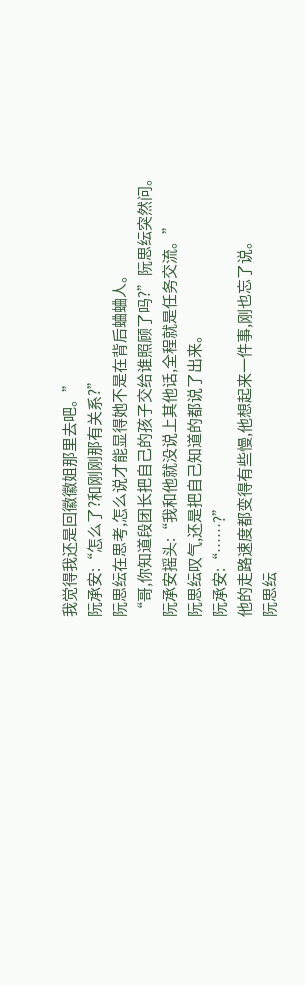我觉得我还是回徽徽姐那里去吧。”
阮承安:“怎么了?和刚刚那有关系?”
阮思纭在思考,怎么说才能显得她不是在背后蛐蛐人。
“哥,你知道段团长把自己的孩子交给谁照顾了吗?”阮思纭突然问。
阮承安摇头:“我和他就没说上其他话,全程就是任务交流。”
阮思纭叹气,还是把自己知道的都说了出来。
阮承安:“……?”
他的走路速度都变得有些慢,他想起来一件事,刚也忘了说。
阮思纭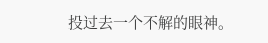投过去一个不解的眼神。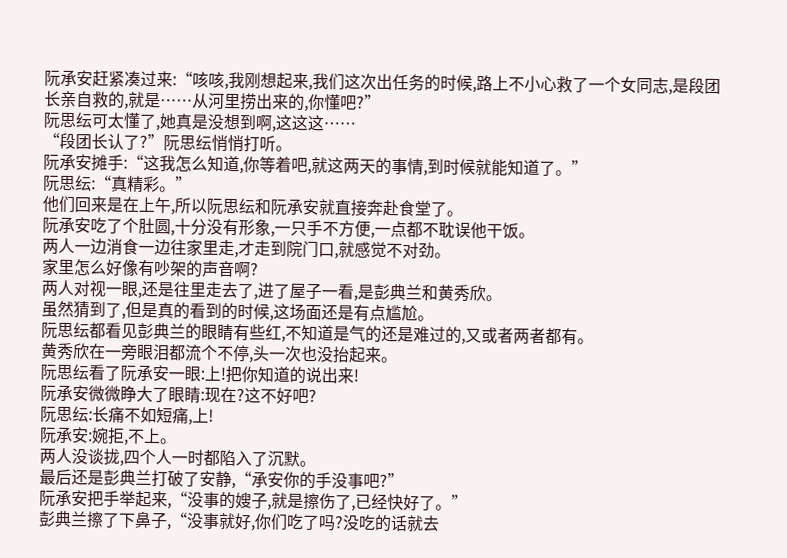阮承安赶紧凑过来:“咳咳,我刚想起来,我们这次出任务的时候,路上不小心救了一个女同志,是段团长亲自救的,就是……从河里捞出来的,你懂吧?”
阮思纭可太懂了,她真是没想到啊,这这这……
“段团长认了?”阮思纭悄悄打听。
阮承安摊手:“这我怎么知道,你等着吧,就这两天的事情,到时候就能知道了。”
阮思纭:“真精彩。”
他们回来是在上午,所以阮思纭和阮承安就直接奔赴食堂了。
阮承安吃了个肚圆,十分没有形象,一只手不方便,一点都不耽误他干饭。
两人一边消食一边往家里走,才走到院门口,就感觉不对劲。
家里怎么好像有吵架的声音啊?
两人对视一眼,还是往里走去了,进了屋子一看,是彭典兰和黄秀欣。
虽然猜到了,但是真的看到的时候,这场面还是有点尴尬。
阮思纭都看见彭典兰的眼睛有些红,不知道是气的还是难过的,又或者两者都有。
黄秀欣在一旁眼泪都流个不停,头一次也没抬起来。
阮思纭看了阮承安一眼:上!把你知道的说出来!
阮承安微微睁大了眼睛:现在?这不好吧?
阮思纭:长痛不如短痛,上!
阮承安:婉拒,不上。
两人没谈拢,四个人一时都陷入了沉默。
最后还是彭典兰打破了安静,“承安你的手没事吧?”
阮承安把手举起来,“没事的嫂子,就是擦伤了,已经快好了。”
彭典兰擦了下鼻子,“没事就好,你们吃了吗?没吃的话就去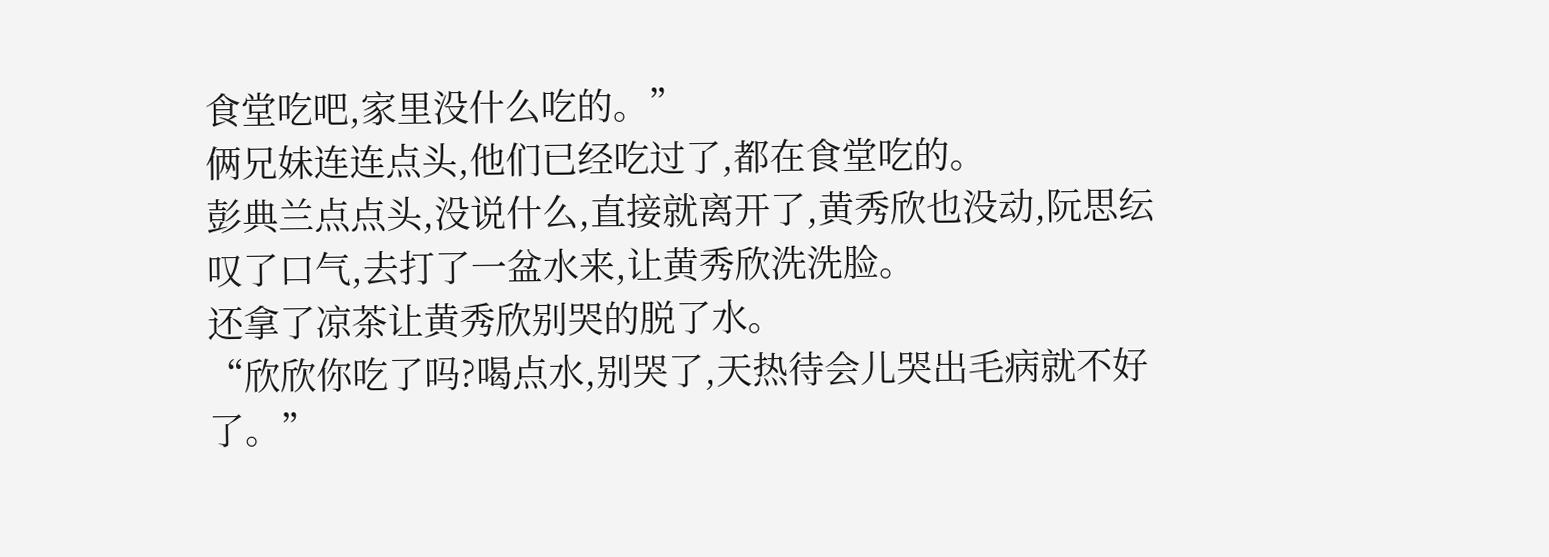食堂吃吧,家里没什么吃的。”
俩兄妹连连点头,他们已经吃过了,都在食堂吃的。
彭典兰点点头,没说什么,直接就离开了,黄秀欣也没动,阮思纭叹了口气,去打了一盆水来,让黄秀欣洗洗脸。
还拿了凉茶让黄秀欣别哭的脱了水。
“欣欣你吃了吗?喝点水,别哭了,天热待会儿哭出毛病就不好了。”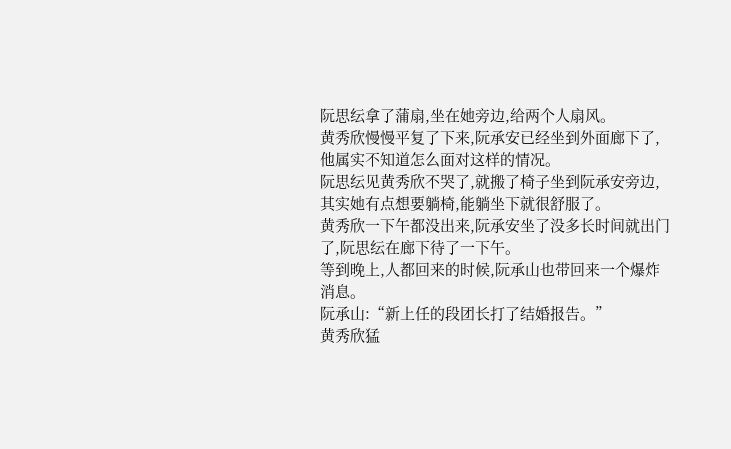阮思纭拿了蒲扇,坐在她旁边,给两个人扇风。
黄秀欣慢慢平复了下来,阮承安已经坐到外面廊下了,他属实不知道怎么面对这样的情况。
阮思纭见黄秀欣不哭了,就搬了椅子坐到阮承安旁边,其实她有点想要躺椅,能躺坐下就很舒服了。
黄秀欣一下午都没出来,阮承安坐了没多长时间就出门了,阮思纭在廊下待了一下午。
等到晚上,人都回来的时候,阮承山也带回来一个爆炸消息。
阮承山:“新上任的段团长打了结婚报告。”
黄秀欣猛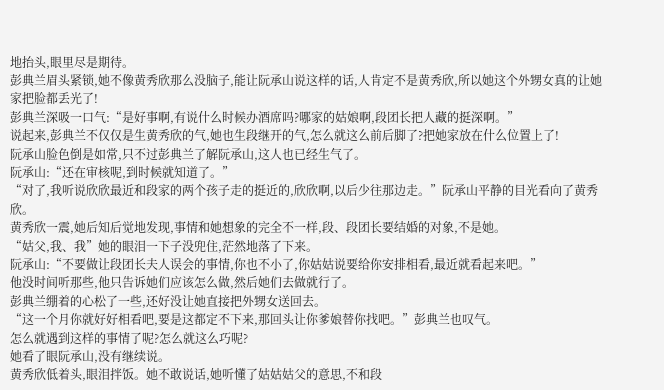地抬头,眼里尽是期待。
彭典兰眉头紧锁,她不像黄秀欣那么没脑子,能让阮承山说这样的话,人肯定不是黄秀欣,所以她这个外甥女真的让她家把脸都丢光了!
彭典兰深吸一口气:“是好事啊,有说什么时候办酒席吗?哪家的姑娘啊,段团长把人藏的挺深啊。”
说起来,彭典兰不仅仅是生黄秀欣的气,她也生段继开的气,怎么就这么前后脚了?把她家放在什么位置上了!
阮承山脸色倒是如常,只不过彭典兰了解阮承山,这人也已经生气了。
阮承山:“还在审核呢,到时候就知道了。”
“对了,我听说欣欣最近和段家的两个孩子走的挺近的,欣欣啊,以后少往那边走。”阮承山平静的目光看向了黄秀欣。
黄秀欣一震,她后知后觉地发现,事情和她想象的完全不一样,段、段团长要结婚的对象,不是她。
“姑父,我、我”她的眼泪一下子没兜住,茫然地落了下来。
阮承山:“不要做让段团长夫人误会的事情,你也不小了,你姑姑说要给你安排相看,最近就看起来吧。”
他没时间听那些,他只告诉她们应该怎么做,然后她们去做就行了。
彭典兰绷着的心松了一些,还好没让她直接把外甥女送回去。
“这一个月你就好好相看吧,要是这都定不下来,那回头让你爹娘替你找吧。”彭典兰也叹气。
怎么就遇到这样的事情了呢?怎么就这么巧呢?
她看了眼阮承山,没有继续说。
黄秀欣低着头,眼泪拌饭。她不敢说话,她听懂了姑姑姑父的意思,不和段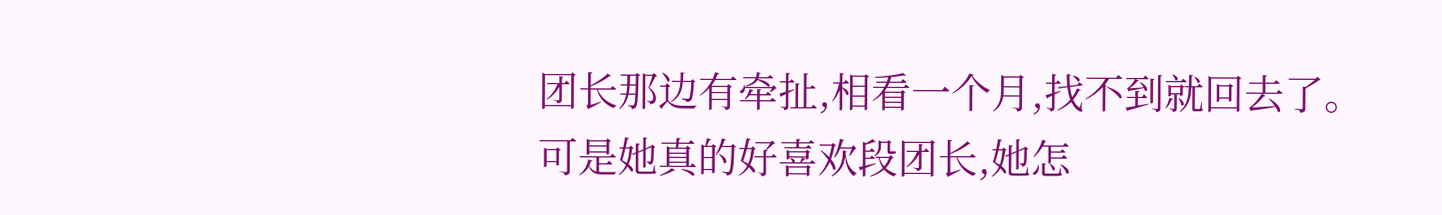团长那边有牵扯,相看一个月,找不到就回去了。
可是她真的好喜欢段团长,她怎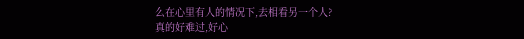么在心里有人的情况下,去相看另一个人?
真的好难过,好心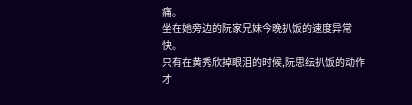痛。
坐在她旁边的阮家兄妹今晚扒饭的速度异常快。
只有在黄秀欣掉眼泪的时候,阮思纭扒饭的动作才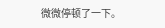微微停顿了一下。